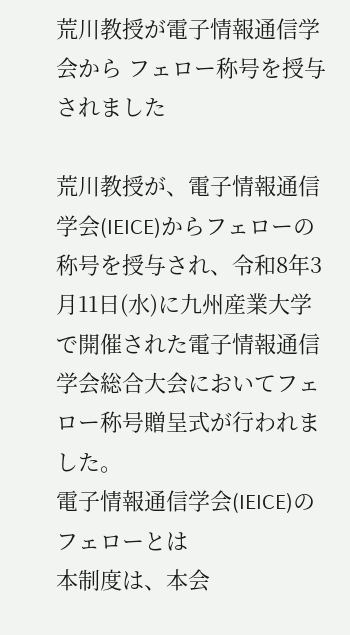荒川教授が電子情報通信学会から フェロー称号を授与されました

荒川教授が、電子情報通信学会(IEICE)からフェローの称号を授与され、令和8年3月11日(水)に九州産業大学で開催された電子情報通信学会総合大会においてフェロー称号贈呈式が行われました。
電⼦情報通信学会(IEICE)のフェローとは
本制度は、本会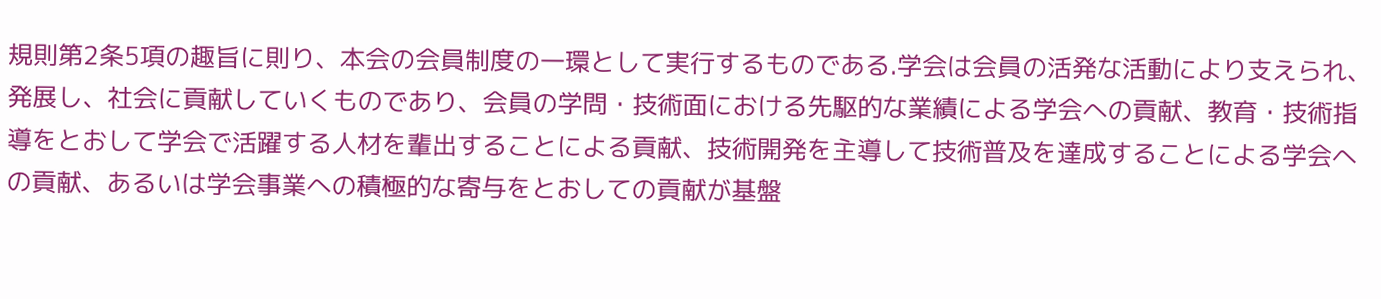規則第2条5項の趣旨に則り、本会の会員制度の一環として実行するものである.学会は会員の活発な活動により支えられ、発展し、社会に貢献していくものであり、会員の学問・技術面における先駆的な業績による学会への貢献、教育・技術指導をとおして学会で活躍する人材を輩出することによる貢献、技術開発を主導して技術普及を達成することによる学会への貢献、あるいは学会事業への積極的な寄与をとおしての貢献が基盤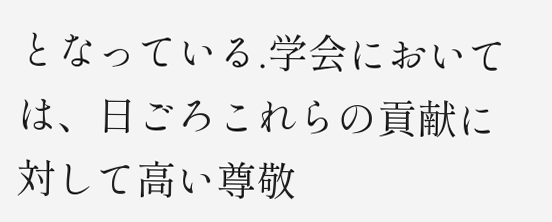となっている.学会においては、日ごろこれらの貢献に対して高い尊敬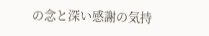の念と深い感謝の気持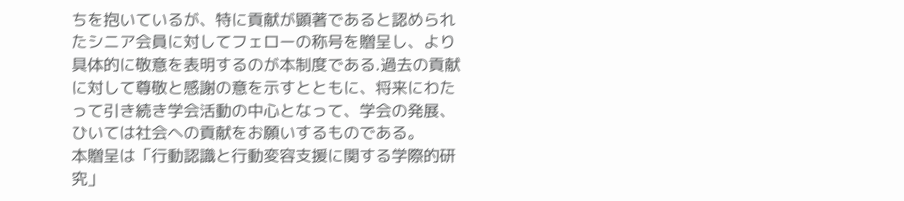ちを抱いているが、特に貢献が顕著であると認められたシニア会員に対してフェローの称号を贈呈し、より具体的に敬意を表明するのが本制度である.過去の貢献に対して尊敬と感謝の意を示すとともに、将来にわたって引き続き学会活動の中心となって、学会の発展、ひいては社会への貢献をお願いするものである。
本贈呈は「行動認識と行動変容支援に関する学際的研究」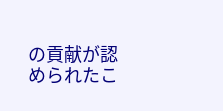の貢献が認められたこ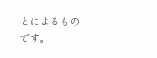とによるものです。